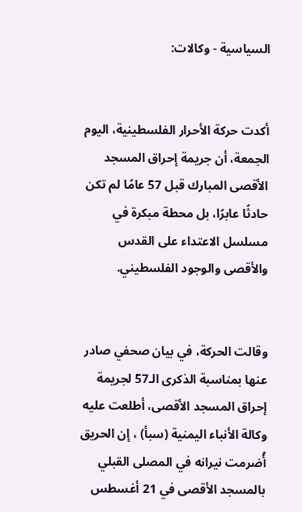السياسية - وكالات:


أكدت حركة الأحرار الفلسطينية، اليوم الجمعة، أن جريمة إحراق المسجد الأقصى المبارك قبل 57 عامًا لم تكن حادثًا عابرًا، بل محطة مبكرة في مسلسل الاعتداء على القدس والأقصى والوجود الفلسطيني.


وقالت الحركة، في بيان صحفي صادر عنها بمناسبة الذكرى الـ57 لجريمة إحراق المسجد الأقصى، أطلعت عليه وكالة الأنباء اليمنية (سبأ) ، إن الحريق أُضرمت نيرانه في المصلى القبلي بالمسجد الأقصى في 21 أغسطس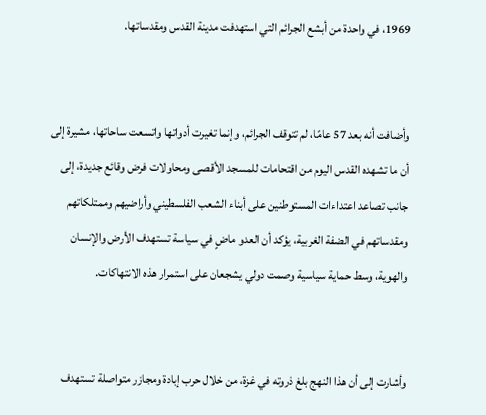1969، في واحدة من أبشع الجرائم التي استهدفت مدينة القدس ومقدساتها.


وأضافت أنه بعد 57 عامًا، لم تتوقف الجرائم، وإنما تغيرت أدواتها واتسعت ساحاتها، مشيرة إلى أن ما تشهده القدس اليوم من اقتحامات للمسجد الأقصى ومحاولات فرض وقائع جديدة، إلى جانب تصاعد اعتداءات المستوطنين على أبناء الشعب الفلسطيني وأراضيهم وممتلكاتهم ومقدساتهم في الضفة الغربية، يؤكد أن العدو ماضٍ في سياسة تستهدف الأرض والإنسان والهوية، وسط حماية سياسية وصمت دولي يشجعان على استمرار هذه الانتهاكات.


وأشارت إلى أن هذا النهج بلغ ذروته في غزة، من خلال حرب إبادة ومجازر متواصلة تستهدف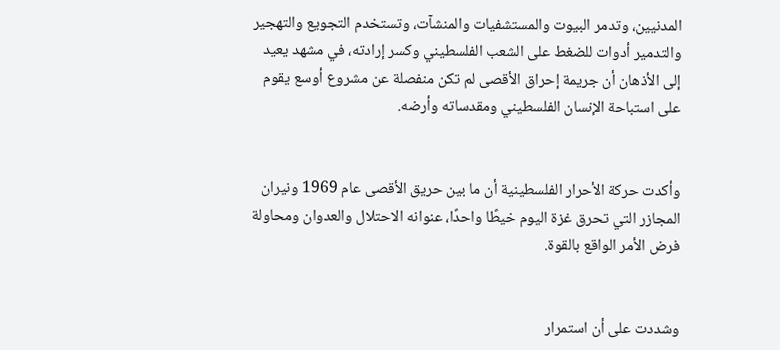المدنيين، وتدمر البيوت والمستشفيات والمنشآت، وتستخدم التجويع والتهجير والتدمير أدوات للضغط على الشعب الفلسطيني وكسر إرادته، في مشهد يعيد إلى الأذهان أن جريمة إحراق الأقصى لم تكن منفصلة عن مشروع أوسع يقوم على استباحة الإنسان الفلسطيني ومقدساته وأرضه.


وأكدت حركة الأحرار الفلسطينية أن ما بين حريق الأقصى عام 1969 ونيران المجازر التي تحرق غزة اليوم خيطًا واحدًا، عنوانه الاحتلال والعدوان ومحاولة فرض الأمر الواقع بالقوة.


وشددت على أن استمرار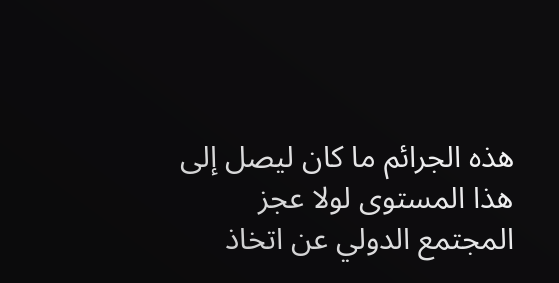هذه الجرائم ما كان ليصل إلى هذا المستوى لولا عجز المجتمع الدولي عن اتخاذ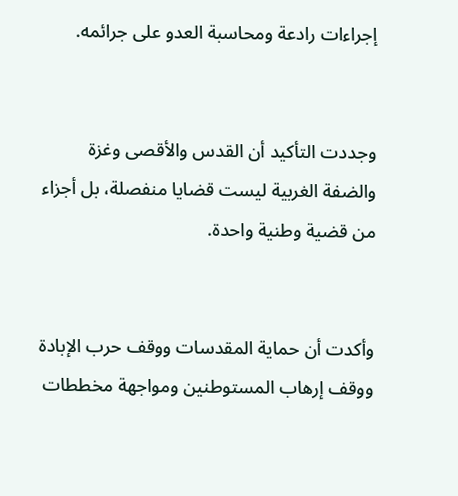إجراءات رادعة ومحاسبة العدو على جرائمه.


وجددت التأكيد أن القدس والأقصى وغزة والضفة الغربية ليست قضايا منفصلة، بل أجزاء من قضية وطنية واحدة.


وأكدت أن حماية المقدسات ووقف حرب الإبادة ووقف إرهاب المستوطنين ومواجهة مخططات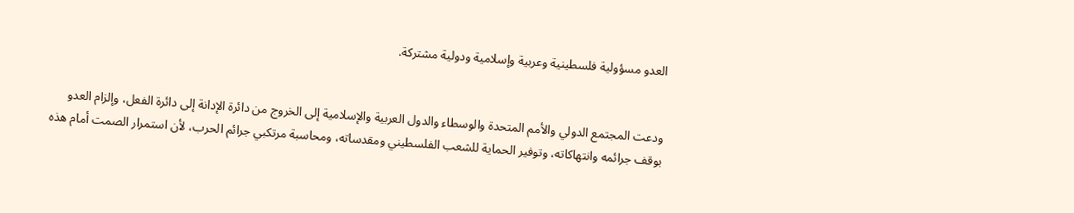العدو مسؤولية فلسطينية وعربية وإسلامية ودولية مشتركة.


ودعت المجتمع الدولي والأمم المتحدة والوسطاء والدول العربية والإسلامية إلى الخروج من دائرة الإدانة إلى دائرة الفعل، وإلزام العدو بوقف جرائمه وانتهاكاته، وتوفير الحماية للشعب الفلسطيني ومقدساته، ومحاسبة مرتكبي جرائم الحرب، لأن استمرار الصمت أمام هذه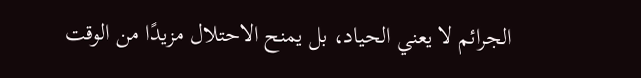الجرائم لا يعني الحياد، بل يمنح الاحتلال مزيدًا من الوقت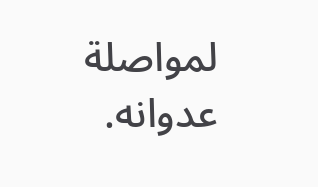لمواصلة عدوانه.